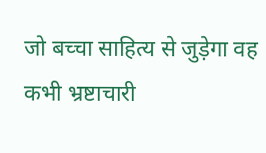जो बच्चा साहित्य से जुड़ेगा वह कभी भ्रष्टाचारी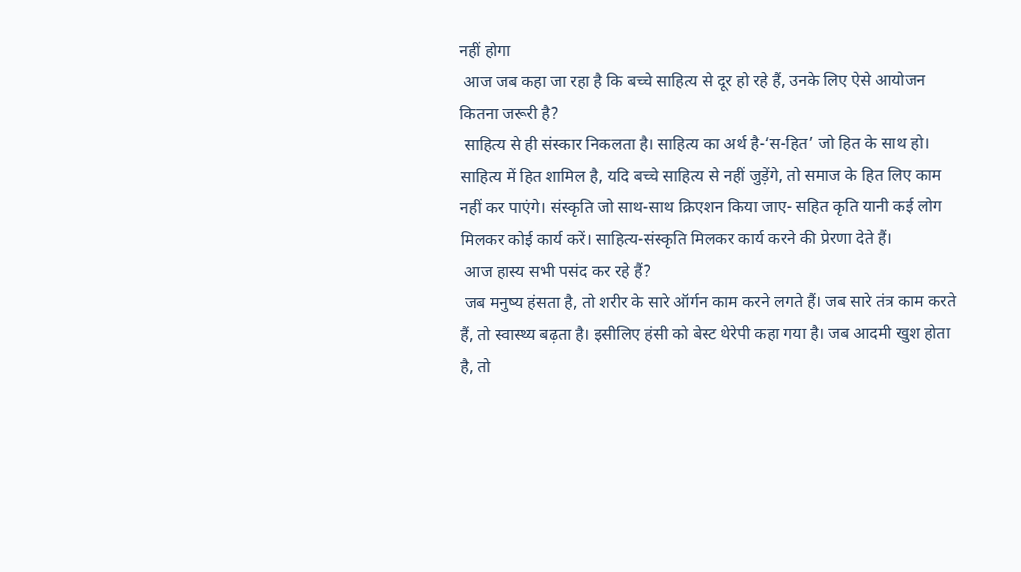नहीं होगा
 आज जब कहा जा रहा है कि बच्चे साहित्य से दूर हो रहे हैं, उनके लिए ऐसे आयोजन कितना जरूरी है?
 साहित्य से ही संस्कार निकलता है। साहित्य का अर्थ है-‘स-हित’ जो हित के साथ हो। साहित्य में हित शामिल है, यदि बच्चे साहित्य से नहीं जुड़ेंगे, तो समाज के हित लिए काम नहीं कर पाएंगे। संस्कृति जो साथ-साथ क्रिएशन किया जाए- सहित कृति यानी कई लोग मिलकर कोई कार्य करें। साहित्य-संस्कृति मिलकर कार्य करने की प्रेरणा देते हैं।
 आज हास्य सभी पसंद कर रहे हैं?
 जब मनुष्य हंसता है, तो शरीर के सारे ऑर्गन काम करने लगते हैं। जब सारे तंत्र काम करते हैं, तो स्वास्थ्य बढ़ता है। इसीलिए हंसी को बेस्ट थेरेपी कहा गया है। जब आदमी खुश होता है, तो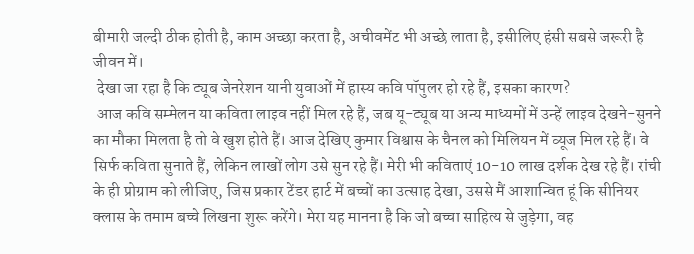बीमारी जल्दी ठीक होती है, काम अच्छा करता है, अचीवमेंट भी अच्छे लाता है, इसीलिए हंसी सबसे जरूरी है जीवन में।
 देखा जा रहा है कि ट्यूब जेनरेशन यानी युवाओं में हास्य कवि पॉपुलर हो रहे हैं, इसका कारण?
 आज कवि सम्मेलन या कविता लाइव नहीं मिल रहे हैं, जब यू-ट्यूब या अन्य माध्यमों में उन्हें लाइव देखने-सुनने का मौका मिलता है तो वे खुश होते हैं। आज देखिए कुमार विश्वास के चैनल को मिलियन में व्यूज मिल रहे हैं। वे सिर्फ कविता सुनाते हैं, लेकिन लाखों लोग उसे सुन रहे हैं। मेरी भी कविताएं 10-10 लाख दर्शक देख रहे हैं। रांची के ही प्रोग्राम को लीजिए, जिस प्रकार टेंडर हार्ट में बच्चों का उत्साह देखा, उससे मैं आशान्वित हूं कि सीनियर क्लास के तमाम बच्चे लिखना शुरू करेंगे। मेरा यह मानना है कि जो बच्चा साहित्य से जुड़ेगा, वह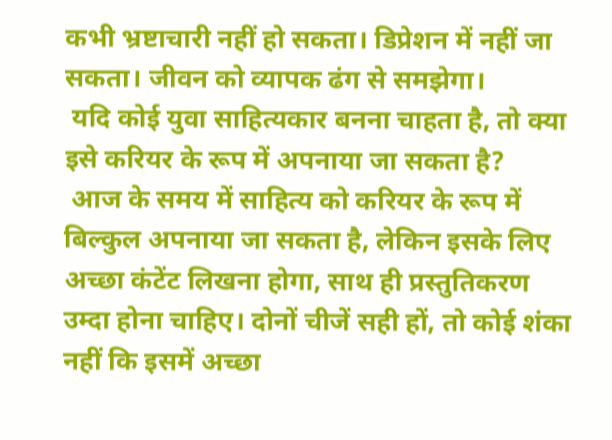कभी भ्रष्टाचारी नहीं हो सकता। डिप्रेशन में नहीं जा सकता। जीवन को व्यापक ढंग से समझेगा।
 यदि कोई युवा साहित्यकार बनना चाहता है, तो क्या इसे करियर के रूप में अपनाया जा सकता है?
 आज के समय में साहित्य को करियर के रूप में बिल्कुल अपनाया जा सकता है, लेकिन इसके लिए अच्छा कंटेंट लिखना होगा, साथ ही प्रस्तुतिकरण उम्दा होना चाहिए। दोनों चीजें सही हों, तो कोई शंका नहीं कि इसमें अच्छा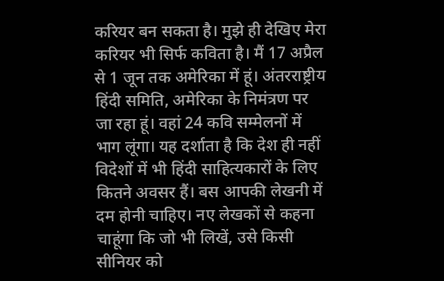करियर बन सकता है। मुझे ही देखिए मेरा करियर भी सिर्फ कविता है। मैं 17 अप्रैल से 1 जून तक अमेरिका में हूं। अंतरराष्ट्रीय हिंदी समिति, अमेरिका के निमंत्रण पर जा रहा हूं। वहां 24 कवि सम्मेलनों में भाग लूंगा। यह दर्शाता है कि देश ही नहीं विदेशों में भी हिंदी साहित्यकारों के लिए कितने अवसर हैं। बस आपकी लेखनी में दम होनी चाहिए। नए लेखकों से कहना चाहूंगा कि जो भी लिखें, उसे किसी सीनियर को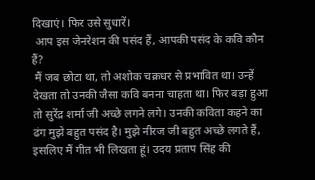दिखाएं। फिर उसे सुधारें।
 आप इस जेनरेशन की पसंद हैं, आपकी पसंद के कवि कौन हैं?
 मैं जब छोटा था, तो अशोक चक्रधर से प्रभावित था। उन्हें देखता तो उनकी जैसा कवि बनना चाहता था। फिर बड़ा हुआ तो सुरेंद्र शर्मा जी अच्छे लगने लगे। उनकी कविता कहने का ढंग मुझे बहुत पसंद है। मुझे नीरज जी बहुत अच्छे लगते हैं, इसलिए मैं गीत भी लिखता हूं। उदय प्रताप सिंह की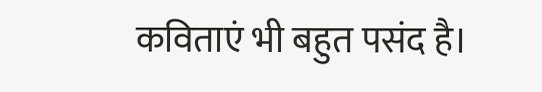कविताएं भी बहुत पसंद है।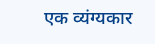एक व्यंग्यकार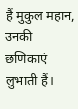हैं मुकुल महान, उनकी छणिकाएं लुभाती हैं।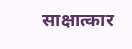साक्षात्कार